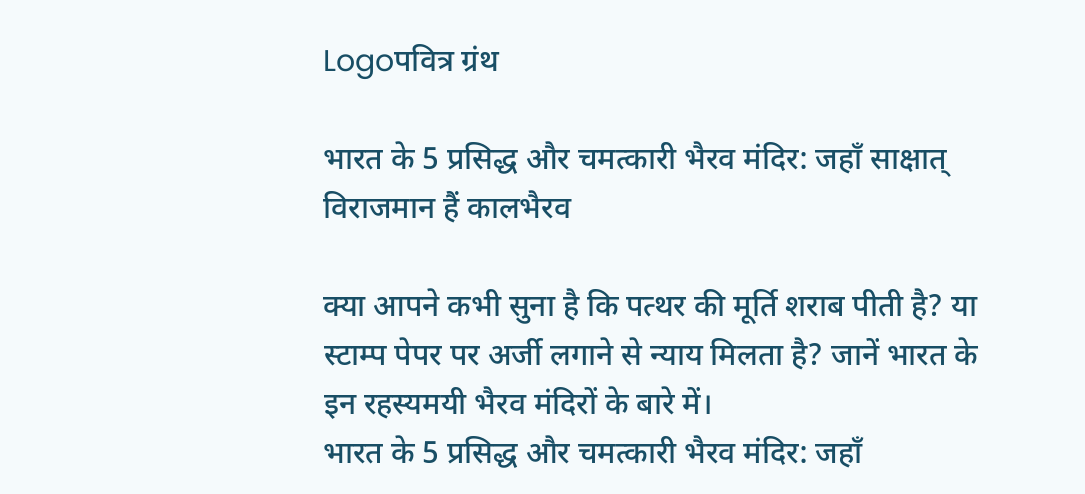Logoपवित्र ग्रंथ

भारत के 5 प्रसिद्ध और चमत्कारी भैरव मंदिर: जहाँ साक्षात् विराजमान हैं कालभैरव

क्या आपने कभी सुना है कि पत्थर की मूर्ति शराब पीती है? या स्टाम्प पेपर पर अर्जी लगाने से न्याय मिलता है? जानें भारत के इन रहस्यमयी भैरव मंदिरों के बारे में।
भारत के 5 प्रसिद्ध और चमत्कारी भैरव मंदिर: जहाँ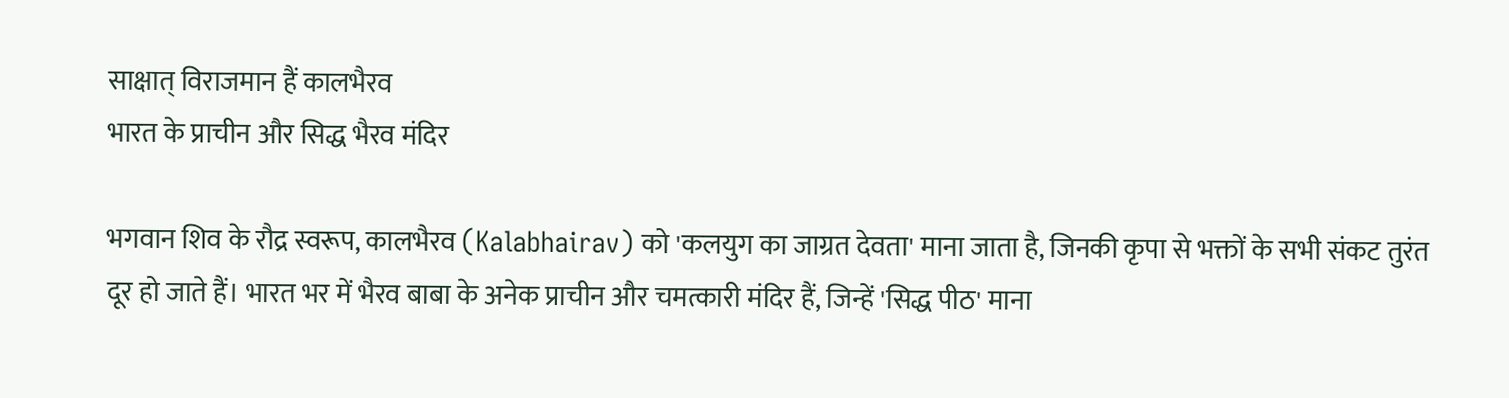साक्षात् विराजमान हैं कालभैरव
भारत के प्राचीन और सिद्ध भैरव मंदिर

भगवान शिव के रौद्र स्वरूप, कालभैरव (Kalabhairav) को 'कलयुग का जाग्रत देवता' माना जाता है, जिनकी कृपा से भक्तों के सभी संकट तुरंत दूर हो जाते हैं। भारत भर में भैरव बाबा के अनेक प्राचीन और चमत्कारी मंदिर हैं, जिन्हें 'सिद्ध पीठ' माना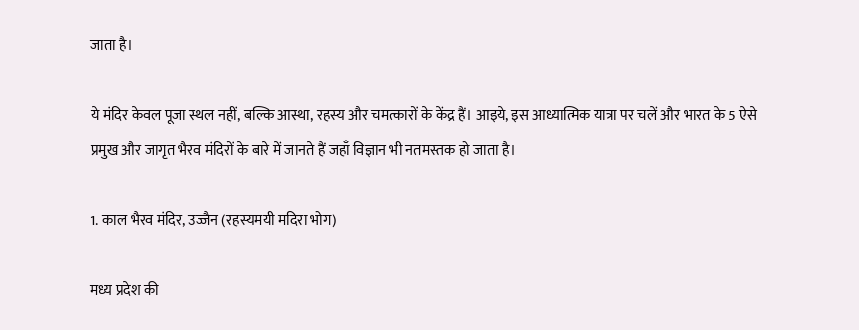जाता है।

ये मंदिर केवल पूजा स्थल नहीं, बल्कि आस्था, रहस्य और चमत्कारों के केंद्र हैं। आइये, इस आध्यात्मिक यात्रा पर चलें और भारत के 5 ऐसे प्रमुख और जागृत भैरव मंदिरों के बारे में जानते हैं जहाँ विज्ञान भी नतमस्तक हो जाता है।

1. काल भैरव मंदिर, उज्जैन (रहस्यमयी मदिरा भोग)

मध्य प्रदेश की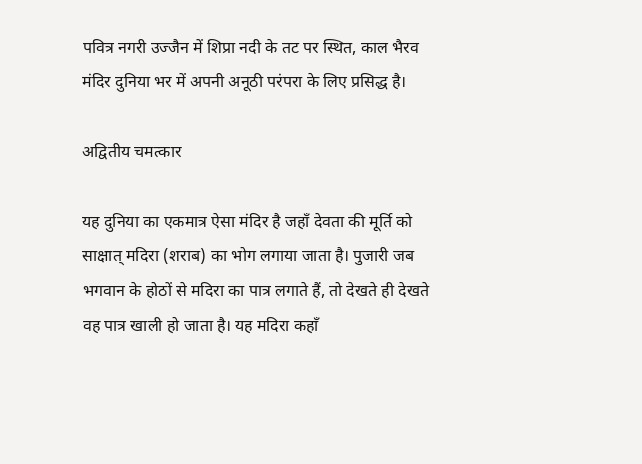पवित्र नगरी उज्जैन में शिप्रा नदी के तट पर स्थित, काल भैरव मंदिर दुनिया भर में अपनी अनूठी परंपरा के लिए प्रसिद्ध है।

अद्वितीय चमत्कार

यह दुनिया का एकमात्र ऐसा मंदिर है जहाँ देवता की मूर्ति को साक्षात् मदिरा (शराब) का भोग लगाया जाता है। पुजारी जब भगवान के होठों से मदिरा का पात्र लगाते हैं, तो देखते ही देखते वह पात्र खाली हो जाता है। यह मदिरा कहाँ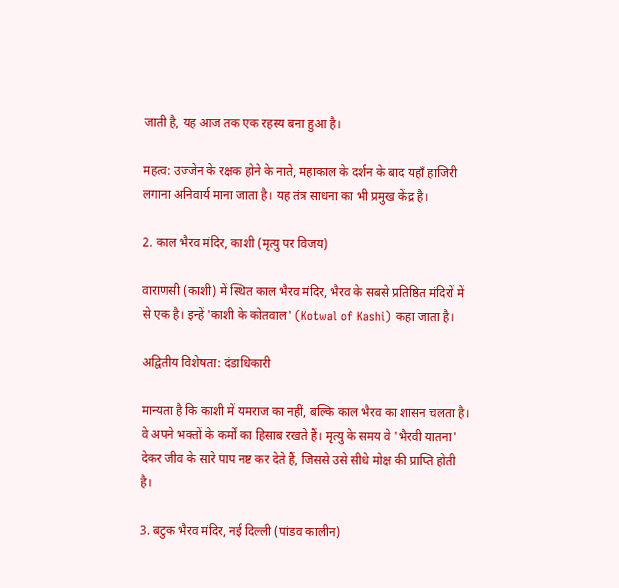जाती है, यह आज तक एक रहस्य बना हुआ है।

महत्व: उज्जेन के रक्षक होने के नाते, महाकाल के दर्शन के बाद यहाँ हाजिरी लगाना अनिवार्य माना जाता है। यह तंत्र साधना का भी प्रमुख केंद्र है।

2. काल भैरव मंदिर, काशी (मृत्यु पर विजय)

वाराणसी (काशी) में स्थित काल भैरव मंदिर, भैरव के सबसे प्रतिष्ठित मंदिरों में से एक है। इन्हें 'काशी के कोतवाल' (Kotwal of Kashi) कहा जाता है।

अद्वितीय विशेषता: दंडाधिकारी

मान्यता है कि काशी में यमराज का नहीं, बल्कि काल भैरव का शासन चलता है। वे अपने भक्तों के कर्मों का हिसाब रखते हैं। मृत्यु के समय वे 'भैरवी यातना' देकर जीव के सारे पाप नष्ट कर देते हैं, जिससे उसे सीधे मोक्ष की प्राप्ति होती है।

3. बटुक भैरव मंदिर, नई दिल्ली (पांडव कालीन)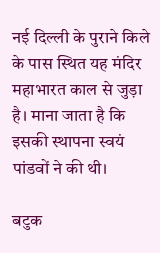नई दिल्ली के पुराने किले के पास स्थित यह मंदिर महाभारत काल से जुड़ा है। माना जाता है कि इसकी स्थापना स्वयं पांडवों ने की थी।

बटुक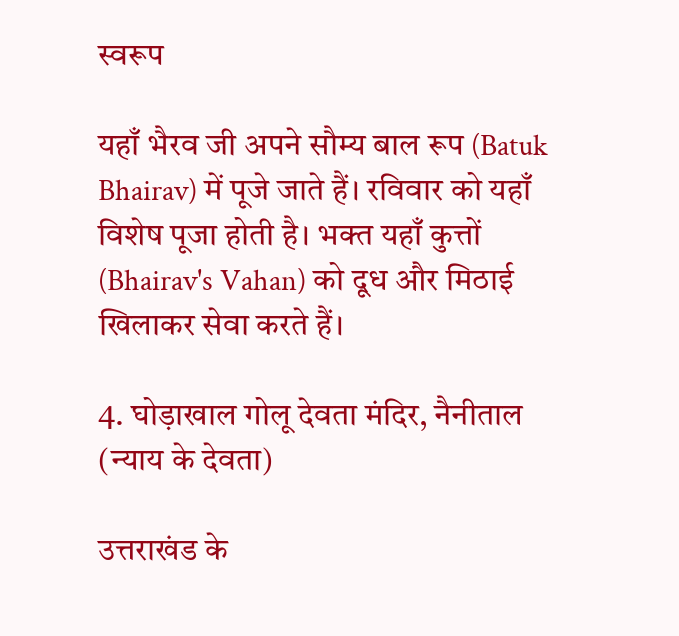स्वरूप

यहाँ भैरव जी अपने सौम्य बाल रूप (Batuk Bhairav) में पूजे जाते हैं। रविवार को यहाँ विशेष पूजा होती है। भक्त यहाँ कुत्तों (Bhairav's Vahan) को दूध और मिठाई खिलाकर सेवा करते हैं।

4. घोड़ाखाल गोलू देवता मंदिर, नैनीताल (न्याय के देवता)

उत्तराखंड के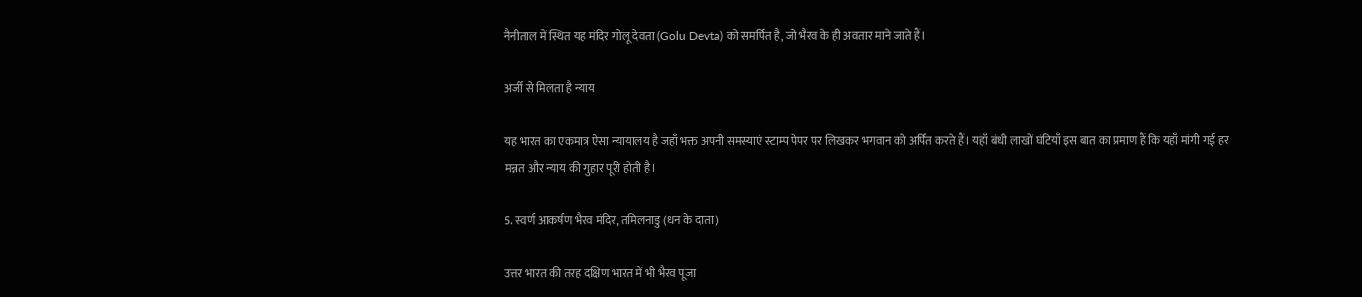नैनीताल में स्थित यह मंदिर गोलू देवता (Golu Devta) को समर्पित है, जो भैरव के ही अवतार माने जाते हैं।

अर्जी से मिलता है न्याय

यह भारत का एकमात्र ऐसा न्यायालय है जहाँ भक्त अपनी समस्याएं स्टाम्प पेपर पर लिखकर भगवान को अर्पित करते हैं। यहाँ बंधी लाखों घंटियाँ इस बात का प्रमाण हैं कि यहाँ मांगी गई हर मन्नत और न्याय की गुहार पूरी होती है।

5. स्वर्ण आकर्षण भैरव मंदिर, तमिलनाडु (धन के दाता)

उत्तर भारत की तरह दक्षिण भारत में भी भैरव पूजा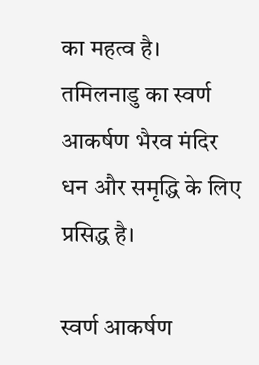का महत्व है। तमिलनाडु का स्वर्ण आकर्षण भैरव मंदिर धन और समृद्धि के लिए प्रसिद्ध है।

स्वर्ण आकर्षण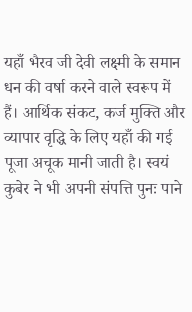यहाँ भैरव जी देवी लक्ष्मी के समान धन की वर्षा करने वाले स्वरूप में हैं। आर्थिक संकट, कर्ज मुक्ति और व्यापार वृद्धि के लिए यहाँ की गई पूजा अचूक मानी जाती है। स्वयं कुबेर ने भी अपनी संपत्ति पुनः पाने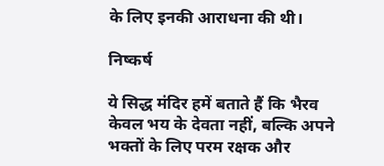के लिए इनकी आराधना की थी।

निष्कर्ष

ये सिद्ध मंदिर हमें बताते हैं कि भैरव केवल भय के देवता नहीं, बल्कि अपने भक्तों के लिए परम रक्षक और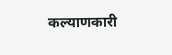कल्याणकारी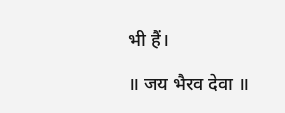भी हैं।

॥ जय भैरव देवा ॥